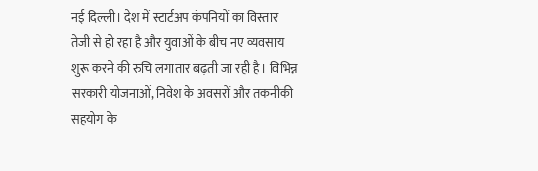नई दिल्ली। देश में स्टार्टअप कंपनियों का विस्तार तेजी से हो रहा है और युवाओं के बीच नए व्यवसाय शुरू करने की रुचि लगातार बढ़ती जा रही है। विभिन्न सरकारी योजनाओं, निवेश के अवसरों और तकनीकी सहयोग के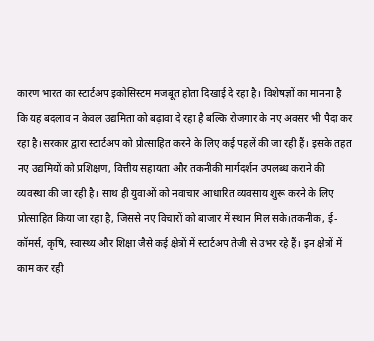कारण भारत का स्टार्टअप इकोसिस्टम मजबूत होता दिखाई दे रहा है। विशेषज्ञों का मानना है कि यह बदलाव न केवल उद्यमिता को बढ़ावा दे रहा है बल्कि रोजगार के नए अवसर भी पैदा कर रहा है।सरकार द्वारा स्टार्टअप को प्रोत्साहित करने के लिए कई पहलें की जा रही हैं। इसके तहत नए उद्यमियों को प्रशिक्षण, वित्तीय सहायता और तकनीकी मार्गदर्शन उपलब्ध कराने की व्यवस्था की जा रही है। साथ ही युवाओं को नवाचार आधारित व्यवसाय शुरू करने के लिए प्रोत्साहित किया जा रहा है, जिससे नए विचारों को बाजार में स्थान मिल सके।तकनीक, ई-कॉमर्स, कृषि, स्वास्थ्य और शिक्षा जैसे कई क्षेत्रों में स्टार्टअप तेजी से उभर रहे हैं। इन क्षेत्रों में काम कर रही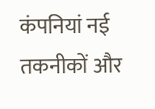कंपनियां नई तकनीकों और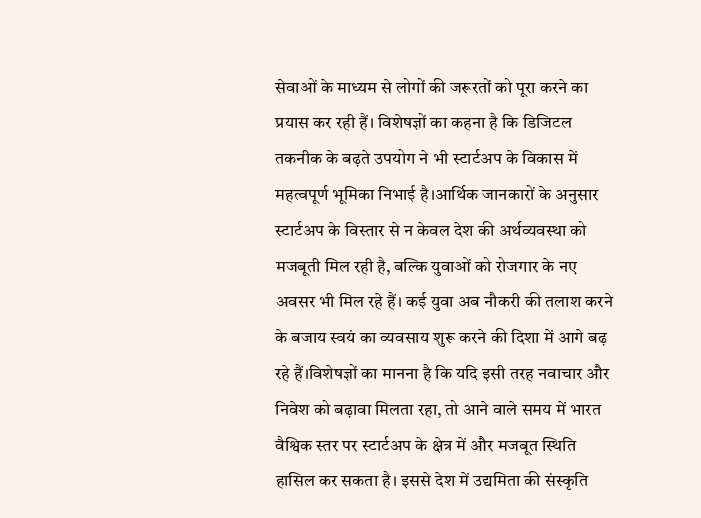सेवाओं के माध्यम से लोगों की जरूरतों को पूरा करने का प्रयास कर रही हैं। विशेषज्ञों का कहना है कि डिजिटल तकनीक के बढ़ते उपयोग ने भी स्टार्टअप के विकास में महत्वपूर्ण भूमिका निभाई है।आर्थिक जानकारों के अनुसार स्टार्टअप के विस्तार से न केवल देश की अर्थव्यवस्था को मजबूती मिल रही है, बल्कि युवाओं को रोजगार के नए अवसर भी मिल रहे हैं। कई युवा अब नौकरी की तलाश करने के बजाय स्वयं का व्यवसाय शुरू करने की दिशा में आगे बढ़ रहे हैं।विशेषज्ञों का मानना है कि यदि इसी तरह नवाचार और निवेश को बढ़ावा मिलता रहा, तो आने वाले समय में भारत वैश्विक स्तर पर स्टार्टअप के क्षेत्र में और मजबूत स्थिति हासिल कर सकता है। इससे देश में उद्यमिता की संस्कृति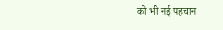को भी नई पहचान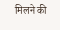मिलने की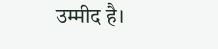उम्मीद है।